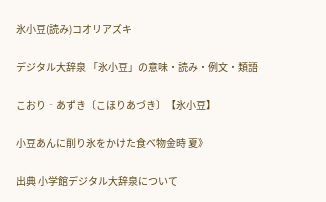氷小豆(読み)コオリアズキ

デジタル大辞泉 「氷小豆」の意味・読み・例文・類語

こおり‐あずき〔こほりあづき〕【氷小豆】

小豆あんに削り氷をかけた食べ物金時 夏》

出典 小学館デジタル大辞泉について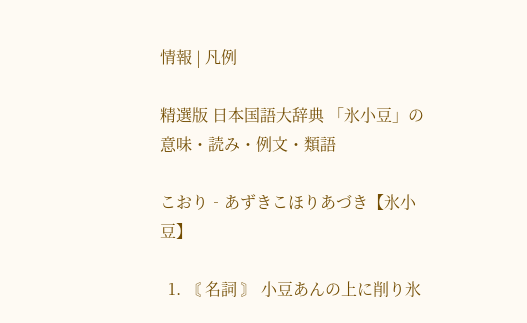情報 | 凡例

精選版 日本国語大辞典 「氷小豆」の意味・読み・例文・類語

こおり‐あずきこほりあづき【氷小豆】

  1. 〘 名詞 〙 小豆あんの上に削り氷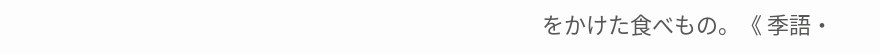をかけた食べもの。《 季語・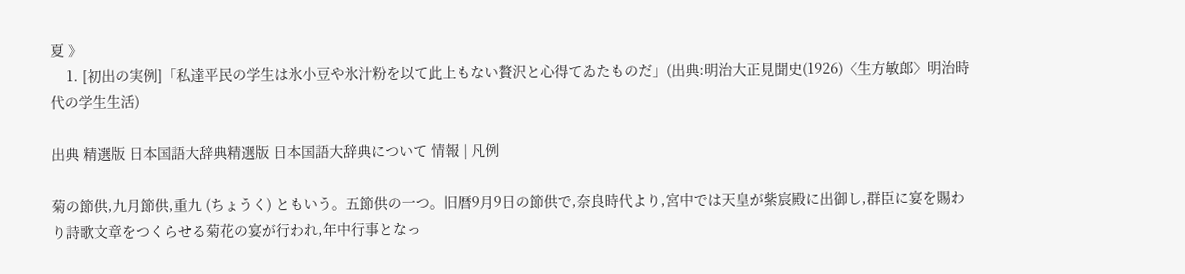夏 》
    1. [初出の実例]「私達平民の学生は氷小豆や氷汁粉を以て此上もない贅沢と心得てゐたものだ」(出典:明治大正見聞史(1926)〈生方敏郎〉明治時代の学生生活)

出典 精選版 日本国語大辞典精選版 日本国語大辞典について 情報 | 凡例

菊の節供,九月節供,重九 (ちょうく) ともいう。五節供の一つ。旧暦9月9日の節供で,奈良時代より,宮中では天皇が紫宸殿に出御し,群臣に宴を賜わり詩歌文章をつくらせる菊花の宴が行われ,年中行事となっ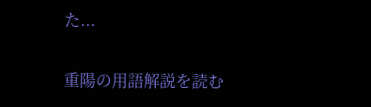た...

重陽の用語解説を読む